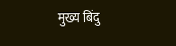मुख्य बिंदु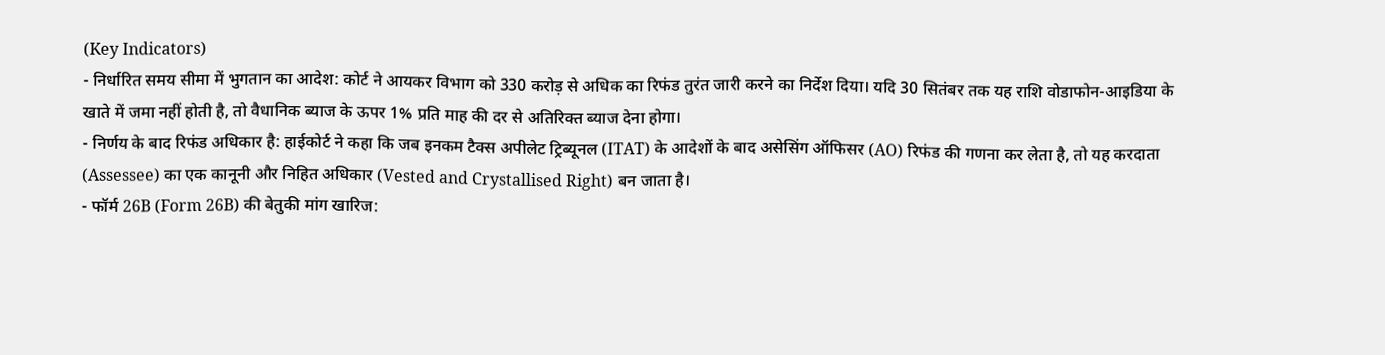(Key Indicators)
- निर्धारित समय सीमा में भुगतान का आदेश: कोर्ट ने आयकर विभाग को 330 करोड़ से अधिक का रिफंड तुरंत जारी करने का निर्देश दिया। यदि 30 सितंबर तक यह राशि वोडाफोन-आइडिया के खाते में जमा नहीं होती है, तो वैधानिक ब्याज के ऊपर 1% प्रति माह की दर से अतिरिक्त ब्याज देना होगा।
- निर्णय के बाद रिफंड अधिकार है: हाईकोर्ट ने कहा कि जब इनकम टैक्स अपीलेट ट्रिब्यूनल (ITAT) के आदेशों के बाद असेसिंग ऑफिसर (AO) रिफंड की गणना कर लेता है, तो यह करदाता (Assessee) का एक कानूनी और निहित अधिकार (Vested and Crystallised Right) बन जाता है।
- फॉर्म 26B (Form 26B) की बेतुकी मांग खारिज: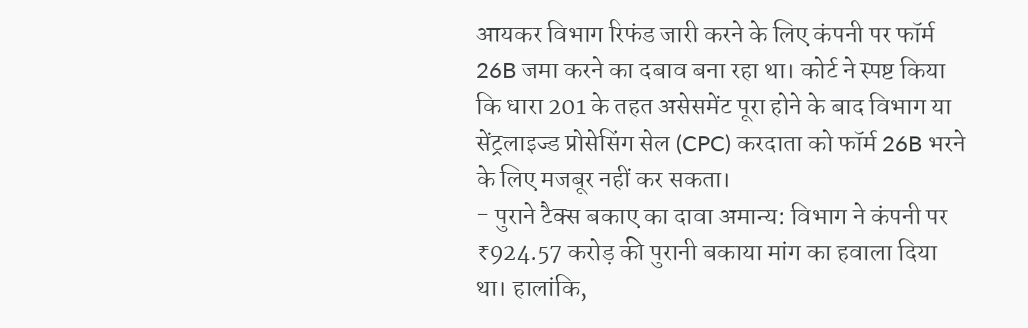आयकर विभाग रिफंड जारी करने के लिए कंपनी पर फॉर्म 26B जमा करने का दबाव बना रहा था। कोर्ट ने स्पष्ट किया कि धारा 201 के तहत असेसमेंट पूरा होने के बाद विभाग या सेंट्रलाइज्ड प्रोसेसिंग सेल (CPC) करदाता को फॉर्म 26B भरने के लिए मजबूर नहीं कर सकता।
- पुराने टैक्स बकाए का दावा अमान्य: विभाग ने कंपनी पर ₹924.57 करोड़ की पुरानी बकाया मांग का हवाला दिया था। हालांकि,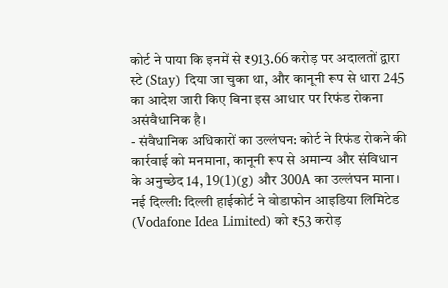कोर्ट ने पाया कि इनमें से ₹913.66 करोड़ पर अदालतों द्वारा स्टे (Stay) दिया जा चुका था, और कानूनी रूप से धारा 245 का आदेश जारी किए बिना इस आधार पर रिफंड रोकना असंवैधानिक है।
- संवैधानिक अधिकारों का उल्लंघन: कोर्ट ने रिफंड रोकने की कार्रवाई को मनमाना, कानूनी रूप से अमान्य और संविधान के अनुच्छेद 14, 19(1)(g) और 300A का उल्लंघन माना।
नई दिल्ली: दिल्ली हाईकोर्ट ने वोडाफोन आइडिया लिमिटेड (Vodafone Idea Limited) को ₹53 करोड़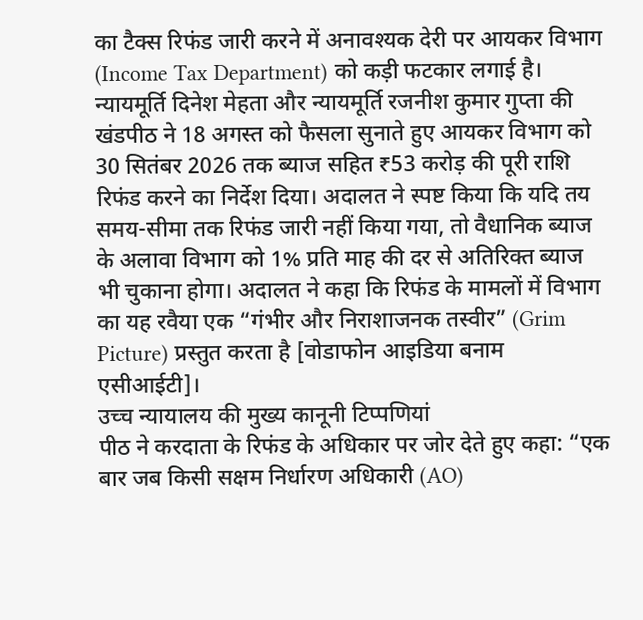का टैक्स रिफंड जारी करने में अनावश्यक देरी पर आयकर विभाग (Income Tax Department) को कड़ी फटकार लगाई है।
न्यायमूर्ति दिनेश मेहता और न्यायमूर्ति रजनीश कुमार गुप्ता की खंडपीठ ने 18 अगस्त को फैसला सुनाते हुए आयकर विभाग को 30 सितंबर 2026 तक ब्याज सहित ₹53 करोड़ की पूरी राशि रिफंड करने का निर्देश दिया। अदालत ने स्पष्ट किया कि यदि तय समय-सीमा तक रिफंड जारी नहीं किया गया, तो वैधानिक ब्याज के अलावा विभाग को 1% प्रति माह की दर से अतिरिक्त ब्याज भी चुकाना होगा। अदालत ने कहा कि रिफंड के मामलों में विभाग का यह रवैया एक “गंभीर और निराशाजनक तस्वीर” (Grim Picture) प्रस्तुत करता है [वोडाफोन आइडिया बनाम एसीआईटी]।
उच्च न्यायालय की मुख्य कानूनी टिप्पणियां
पीठ ने करदाता के रिफंड के अधिकार पर जोर देते हुए कहा: “एक बार जब किसी सक्षम निर्धारण अधिकारी (AO)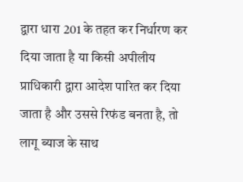द्वारा धारा 201 के तहत कर निर्धारण कर दिया जाता है या किसी अपीलीय प्राधिकारी द्वारा आदेश पारित कर दिया जाता है और उससे रिफंड बनता है, तो लागू ब्याज के साथ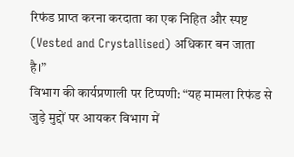रिफंड प्राप्त करना करदाता का एक निहित और स्पष्ट (Vested and Crystallised) अधिकार बन जाता है।”
विभाग की कार्यप्रणाली पर टिप्पणी: “यह मामला रिफंड से जुड़े मुद्दों पर आयकर विभाग में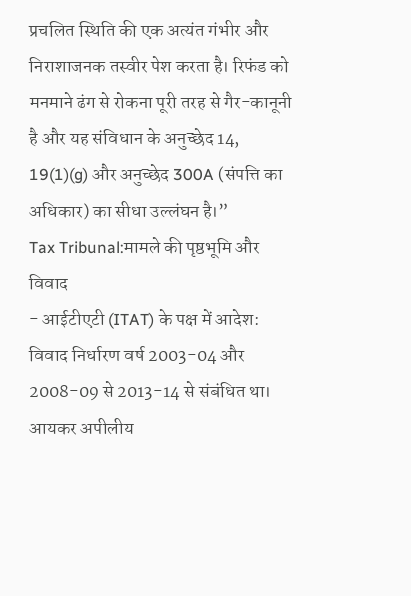प्रचलित स्थिति की एक अत्यंत गंभीर और निराशाजनक तस्वीर पेश करता है। रिफंड को मनमाने ढंग से रोकना पूरी तरह से गैर-कानूनी है और यह संविधान के अनुच्छेद 14, 19(1)(g) और अनुच्छेद 300A (संपत्ति का अधिकार) का सीधा उल्लंघन है।”
Tax Tribunal:मामले की पृष्ठभूमि और विवाद
- आईटीएटी (ITAT) के पक्ष में आदेश: विवाद निर्धारण वर्ष 2003-04 और 2008-09 से 2013-14 से संबंधित था। आयकर अपीलीय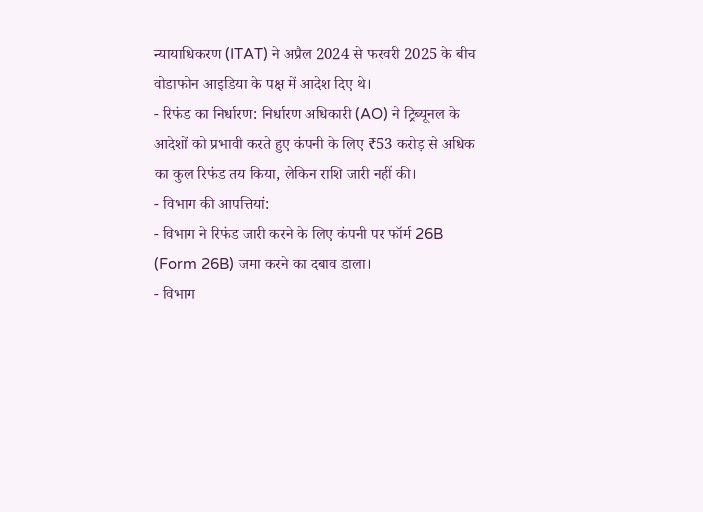न्यायाधिकरण (ITAT) ने अप्रैल 2024 से फरवरी 2025 के बीच वोडाफोन आइडिया के पक्ष में आदेश दिए थे।
- रिफंड का निर्धारण: निर्धारण अधिकारी (AO) ने ट्रिब्यूनल के आदेशों को प्रभावी करते हुए कंपनी के लिए ₹53 करोड़ से अधिक का कुल रिफंड तय किया, लेकिन राशि जारी नहीं की।
- विभाग की आपत्तियां:
- विभाग ने रिफंड जारी करने के लिए कंपनी पर फॉर्म 26B (Form 26B) जमा करने का दबाव डाला।
- विभाग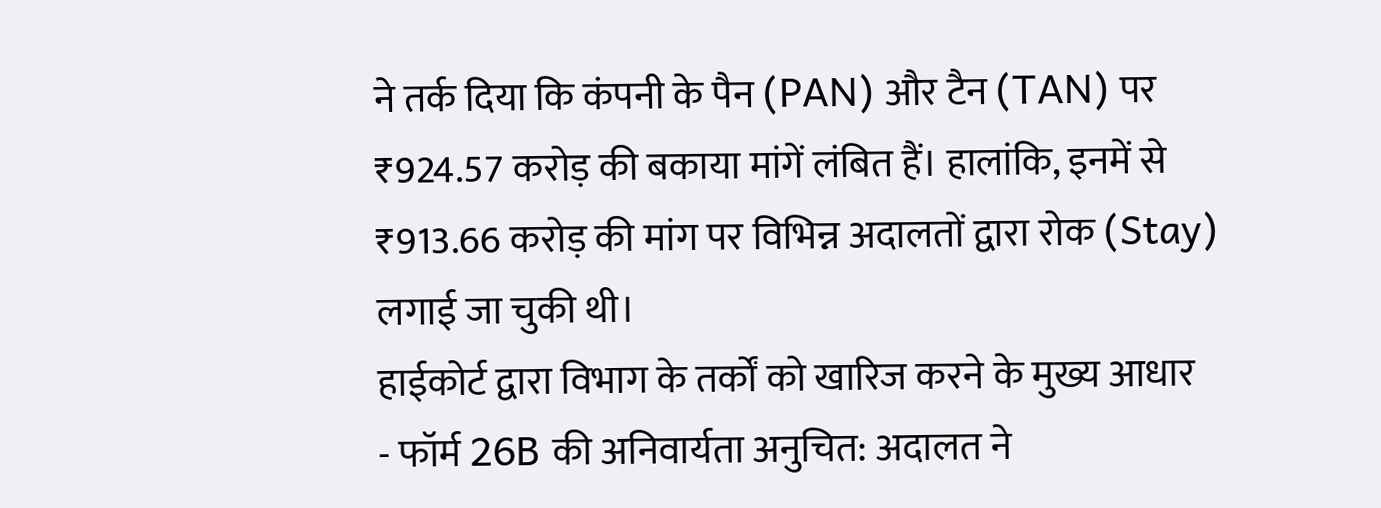ने तर्क दिया कि कंपनी के पैन (PAN) और टैन (TAN) पर ₹924.57 करोड़ की बकाया मांगें लंबित हैं। हालांकि, इनमें से ₹913.66 करोड़ की मांग पर विभिन्न अदालतों द्वारा रोक (Stay) लगाई जा चुकी थी।
हाईकोर्ट द्वारा विभाग के तर्कों को खारिज करने के मुख्य आधार
- फॉर्म 26B की अनिवार्यता अनुचित: अदालत ने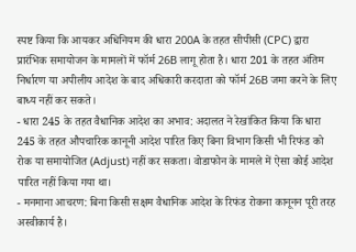स्पष्ट किया कि आयकर अधिनियम की धारा 200A के तहत सीपीसी (CPC) द्वारा प्रारंभिक समायोजन के मामलों में फॉर्म 26B लागू होता है। धारा 201 के तहत अंतिम निर्धारण या अपीलीय आदेश के बाद अधिकारी करदाता को फॉर्म 26B जमा करने के लिए बाध्य नहीं कर सकते।
- धारा 245 के तहत वैधानिक आदेश का अभाव: अदालत ने रेखांकित किया कि धारा 245 के तहत औपचारिक कानूनी आदेश पारित किए बिना विभाग किसी भी रिफंड को रोक या समायोजित (Adjust) नहीं कर सकता। वोडाफोन के मामले में ऐसा कोई आदेश पारित नहीं किया गया था।
- मनमाना आचरण: बिना किसी सक्षम वैधानिक आदेश के रिफंड रोकना कानूनन पूरी तरह अस्वीकार्य है।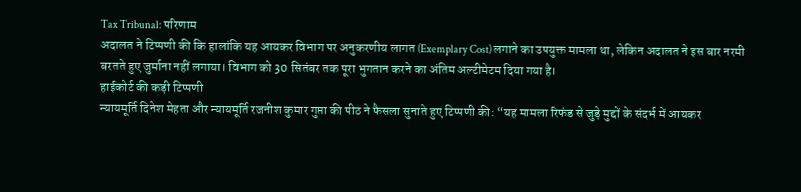Tax Tribunal: परिणाम
अदालत ने टिप्पणी की कि हालांकि यह आयकर विभाग पर अनुकरणीय लागत (Exemplary Cost) लगाने का उपयुक्त मामला था, लेकिन अदालत ने इस बार नरमी बरतते हुए जुर्माना नहीं लगाया। विभाग को 30 सितंबर तक पूरा भुगतान करने का अंतिम अल्टीमेटम दिया गया है।
हाईकोर्ट की कड़ी टिप्पणी
न्यायमूर्ति दिनेश मेहता और न्यायमूर्ति रजनीश कुमार गुप्ता की पीठ ने फैसला सुनाते हुए टिप्पणी की: “यह मामला रिफंड से जुड़े मुद्दों के संदर्भ में आयकर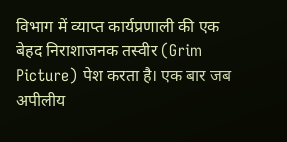विभाग में व्याप्त कार्यप्रणाली की एक बेहद निराशाजनक तस्वीर (Grim Picture) पेश करता है। एक बार जब अपीलीय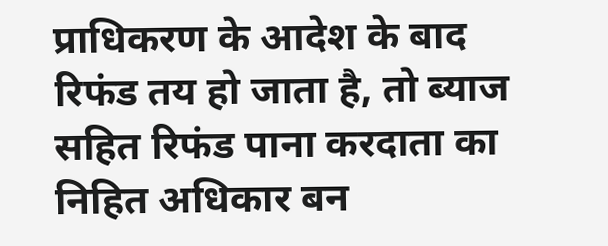प्राधिकरण के आदेश के बाद रिफंड तय हो जाता है, तो ब्याज सहित रिफंड पाना करदाता का निहित अधिकार बन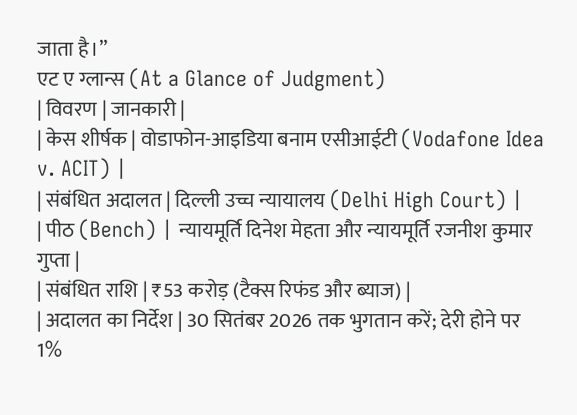जाता है।”
एट ए ग्लान्स (At a Glance of Judgment)
| विवरण | जानकारी |
| केस शीर्षक | वोडाफोन-आइडिया बनाम एसीआईटी (Vodafone Idea v. ACIT) |
| संबंधित अदालत | दिल्ली उच्च न्यायालय (Delhi High Court) |
| पीठ (Bench) | न्यायमूर्ति दिनेश मेहता और न्यायमूर्ति रजनीश कुमार गुप्ता |
| संबंधित राशि | ₹53 करोड़ (टैक्स रिफंड और ब्याज) |
| अदालत का निर्देश | 30 सितंबर 2026 तक भुगतान करें; देरी होने पर 1%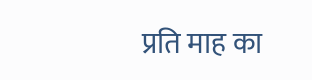प्रति माह का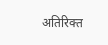अतिरिक्त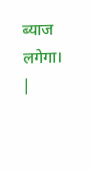ब्याज लगेगा। |